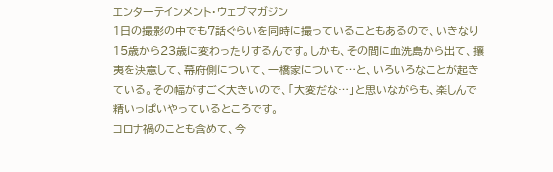エンターテインメント・ウェブマガジン
1日の撮影の中でも7話ぐらいを同時に撮っていることもあるので、いきなり15歳から23歳に変わったりするんです。しかも、その間に血洗島から出て、攘夷を決意して、幕府側について、一橋家について…と、いろいろなことが起きている。その幅がすごく大きいので、「大変だな…」と思いながらも、楽しんで精いっぱいやっているところです。
コロナ禍のことも含めて、今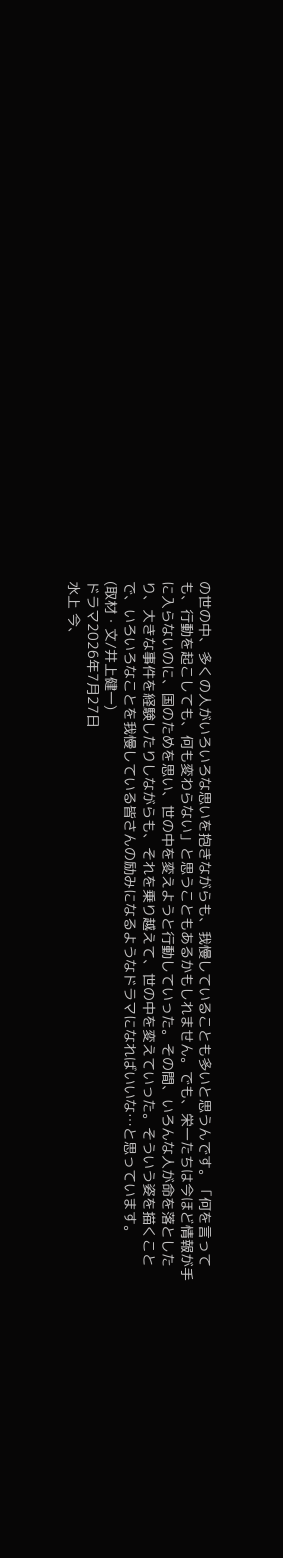の世の中、多くの人がいろいろな思いを抱きながらも、我慢していることも多いと思うんです。「何を言っても、行動を起こしても、何も変わらない」と思うこともあるかもしれません。でも、栄一たちは今ほど情報が手に入らないのに、国のためを思い、世の中を変えようと行動していった。その間、いろんな人が命を落としたり、大きな事件を経験したりしながらも、それを乗り越えて、世の中を変えていった。そういう姿を描くことで、いろいろなことを我慢している皆さんの励みになるようなドラマになればいいな…と思っています。
(取材・文/井上健一)
ドラマ2026年7月27日
水上 今、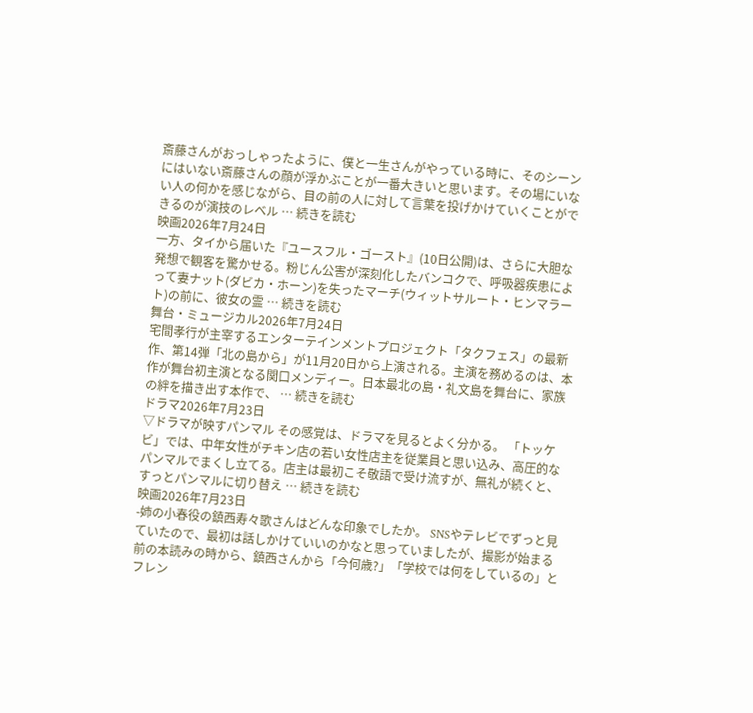斎藤さんがおっしゃったように、僕と一生さんがやっている時に、そのシーンにはいない斎藤さんの顔が浮かぶことが一番大きいと思います。その場にいない人の何かを感じながら、目の前の人に対して言葉を投げかけていくことができるのが演技のレベル … 続きを読む
映画2026年7月24日
一方、タイから届いた『ユースフル・ゴースト』(10日公開)は、さらに大胆な発想で観客を驚かせる。粉じん公害が深刻化したバンコクで、呼吸器疾患によって妻ナット(ダビカ・ホーン)を失ったマーチ(ウィットサルート・ヒンマラート)の前に、彼女の霊 … 続きを読む
舞台・ミュージカル2026年7月24日
宅間孝行が主宰するエンターテインメントプロジェクト「タクフェス」の最新作、第14弾「北の島から」が11月20日から上演される。主演を務めるのは、本作が舞台初主演となる関口メンディー。日本最北の島・礼文島を舞台に、家族の絆を描き出す本作で、 … 続きを読む
ドラマ2026年7月23日
▽ドラマが映すパンマル その感覚は、ドラマを見るとよく分かる。 「トッケビ」では、中年女性がチキン店の若い女性店主を従業員と思い込み、高圧的なパンマルでまくし立てる。店主は最初こそ敬語で受け流すが、無礼が続くと、すっとパンマルに切り替え … 続きを読む
映画2026年7月23日
-姉の小春役の鎮西寿々歌さんはどんな印象でしたか。 SNSやテレビでずっと見ていたので、最初は話しかけていいのかなと思っていましたが、撮影が始まる前の本読みの時から、鎮西さんから「今何歳?」「学校では何をしているの」とフレン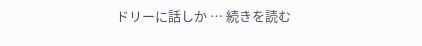ドリーに話しか … 続きを読む